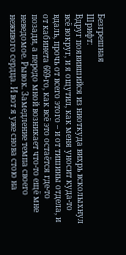Безгрешная
Шрифт:
Вдруг появившийся из ниоткуда вихрь всколыхнул всё вокруг, и я ощутил, как меня уносит куда-то вдаль, прочь от всего этого – и от тишины отдела, и от кабинета 669-го, как всё это остаётся где-то позади, а передо мной возникает что-то ещё мне неведомое. Рывок. Замедление темпа своего неживого сердца. И вот я уже снова стою на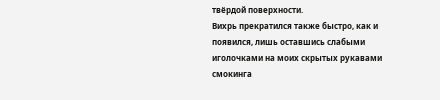твёрдой поверхности.
Вихрь прекратился также быстро, как и появился, лишь оставшись слабыми иголочками на моих скрытых рукавами смокинга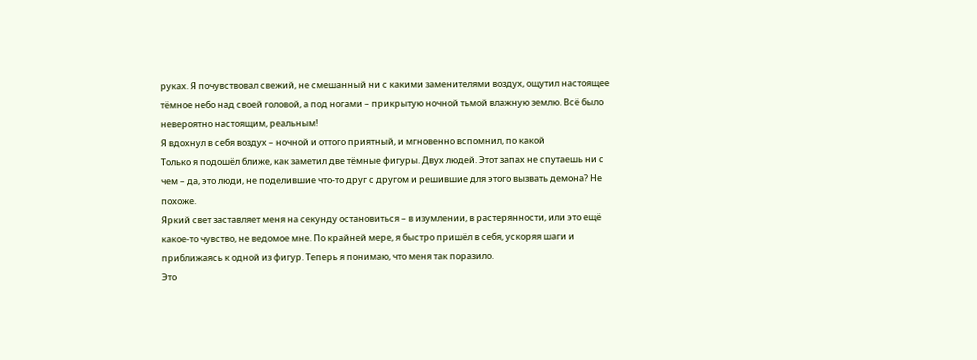руках. Я почувствовал свежий, не смешанный ни с какими заменителями воздух, ощутил настоящее тёмное небо над своей головой, а под ногами – прикрытую ночной тьмой влажную землю. Всё было невероятно настоящим, реальным!
Я вдохнул в себя воздух – ночной и оттого приятный, и мгновенно вспомнил, по какой
Только я подошёл ближе, как заметил две тёмные фигуры. Двух людей. Этот запах не спутаешь ни с чем – да, это люди, не поделившие что-то друг с другом и решившие для этого вызвать демона? Не похоже.
Яркий свет заставляет меня на секунду остановиться – в изумлении, в растерянности, или это ещё какое-то чувство, не ведомое мне. По крайней мере, я быстро пришёл в себя, ускоряя шаги и приближаясь к одной из фигур. Теперь я понимаю, что меня так поразило.
Это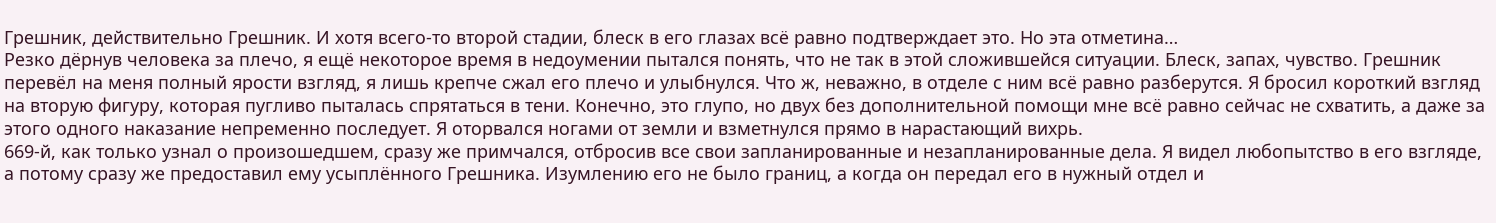Грешник, действительно Грешник. И хотя всего-то второй стадии, блеск в его глазах всё равно подтверждает это. Но эта отметина…
Резко дёрнув человека за плечо, я ещё некоторое время в недоумении пытался понять, что не так в этой сложившейся ситуации. Блеск, запах, чувство. Грешник перевёл на меня полный ярости взгляд, я лишь крепче сжал его плечо и улыбнулся. Что ж, неважно, в отделе с ним всё равно разберутся. Я бросил короткий взгляд на вторую фигуру, которая пугливо пыталась спрятаться в тени. Конечно, это глупо, но двух без дополнительной помощи мне всё равно сейчас не схватить, а даже за этого одного наказание непременно последует. Я оторвался ногами от земли и взметнулся прямо в нарастающий вихрь.
669-й, как только узнал о произошедшем, сразу же примчался, отбросив все свои запланированные и незапланированные дела. Я видел любопытство в его взгляде, а потому сразу же предоставил ему усыплённого Грешника. Изумлению его не было границ, а когда он передал его в нужный отдел и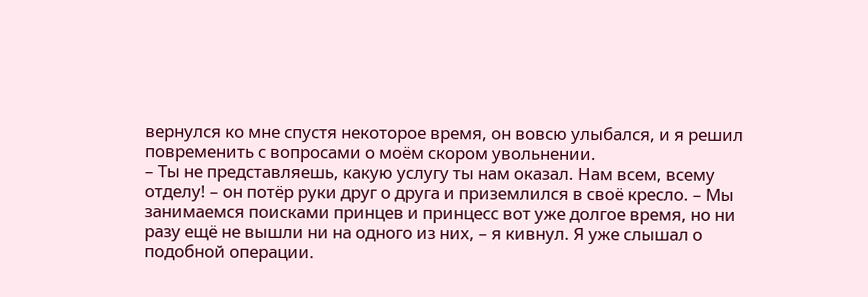вернулся ко мне спустя некоторое время, он вовсю улыбался, и я решил повременить с вопросами о моём скором увольнении.
– Ты не представляешь, какую услугу ты нам оказал. Нам всем, всему отделу! – он потёр руки друг о друга и приземлился в своё кресло. – Мы занимаемся поисками принцев и принцесс вот уже долгое время, но ни разу ещё не вышли ни на одного из них, – я кивнул. Я уже слышал о подобной операции.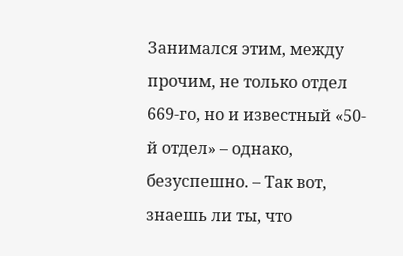Занимался этим, между прочим, не только отдел 669-го, но и известный «50-й отдел» – однако, безуспешно. – Так вот, знаешь ли ты, что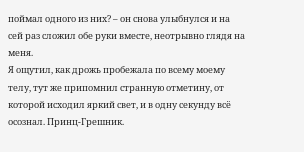поймал одного из них? – он снова улыбнулся и на сей раз сложил обе руки вместе, неотрывно глядя на меня.
Я ощутил, как дрожь пробежала по всему моему телу, тут же припомнил странную отметину, от которой исходил яркий свет, и в одну секунду всё осознал. Принц-Грешник.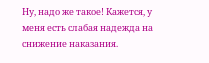Ну, надо же такое! Кажется, у меня есть слабая надежда на снижение наказания.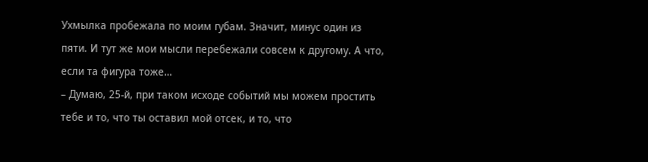Ухмылка пробежала по моим губам. Значит, минус один из пяти. И тут же мои мысли перебежали совсем к другому. А что, если та фигура тоже…
– Думаю, 25-й, при таком исходе событий мы можем простить тебе и то, что ты оставил мой отсек, и то, что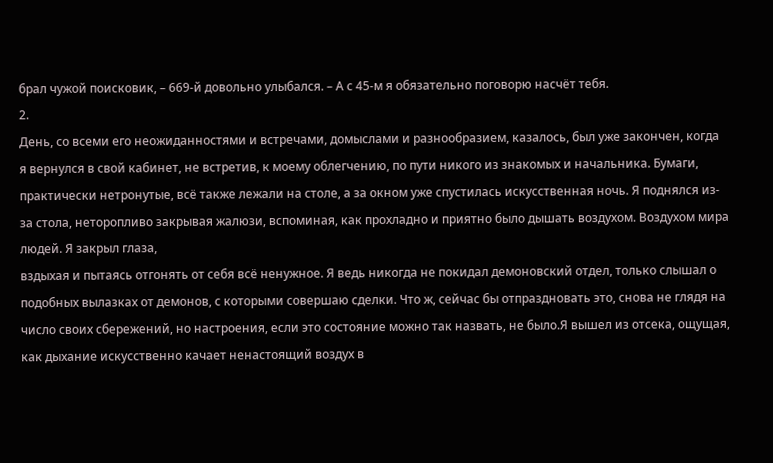брал чужой поисковик, – 669-й довольно улыбался. – А с 45-м я обязательно поговорю насчёт тебя.
2.
День, со всеми его неожиданностями и встречами, домыслами и разнообразием, казалось, был уже закончен, когда я вернулся в свой кабинет, не встретив, к моему облегчению, по пути никого из знакомых и начальника. Бумаги, практически нетронутые, всё также лежали на столе, а за окном уже спустилась искусственная ночь. Я поднялся из-за стола, неторопливо закрывая жалюзи, вспоминая, как прохладно и приятно было дышать воздухом. Воздухом мира людей. Я закрыл глаза,
вздыхая и пытаясь отгонять от себя всё ненужное. Я ведь никогда не покидал демоновский отдел, только слышал о подобных вылазках от демонов, с которыми совершаю сделки. Что ж, сейчас бы отпраздновать это, снова не глядя на число своих сбережений, но настроения, если это состояние можно так назвать, не было.Я вышел из отсека, ощущая, как дыхание искусственно качает ненастоящий воздух в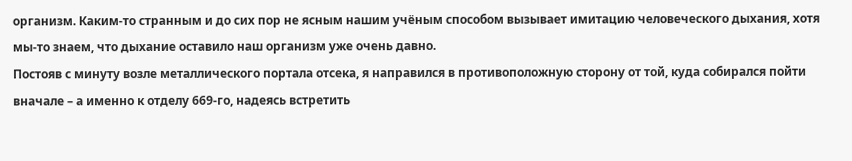организм. Каким-то странным и до сих пор не ясным нашим учёным способом вызывает имитацию человеческого дыхания, хотя мы-то знаем, что дыхание оставило наш организм уже очень давно.
Постояв с минуту возле металлического портала отсека, я направился в противоположную сторону от той, куда собирался пойти вначале – а именно к отделу 669-го, надеясь встретить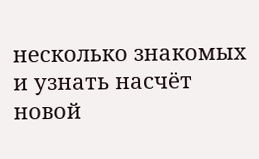несколько знакомых и узнать насчёт новой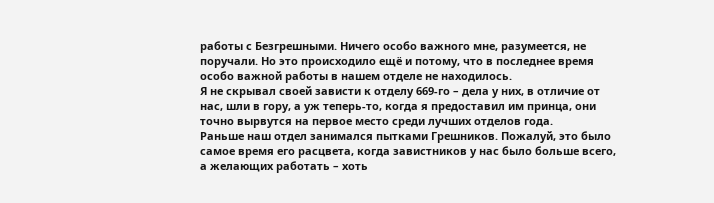работы с Безгрешными. Ничего особо важного мне, разумеется, не поручали. Но это происходило ещё и потому, что в последнее время особо важной работы в нашем отделе не находилось.
Я не скрывал своей зависти к отделу 669-го – дела у них, в отличие от нас, шли в гору, а уж теперь-то, когда я предоставил им принца, они точно вырвутся на первое место среди лучших отделов года.
Раньше наш отдел занимался пытками Грешников. Пожалуй, это было самое время его расцвета, когда завистников у нас было больше всего, а желающих работать – хоть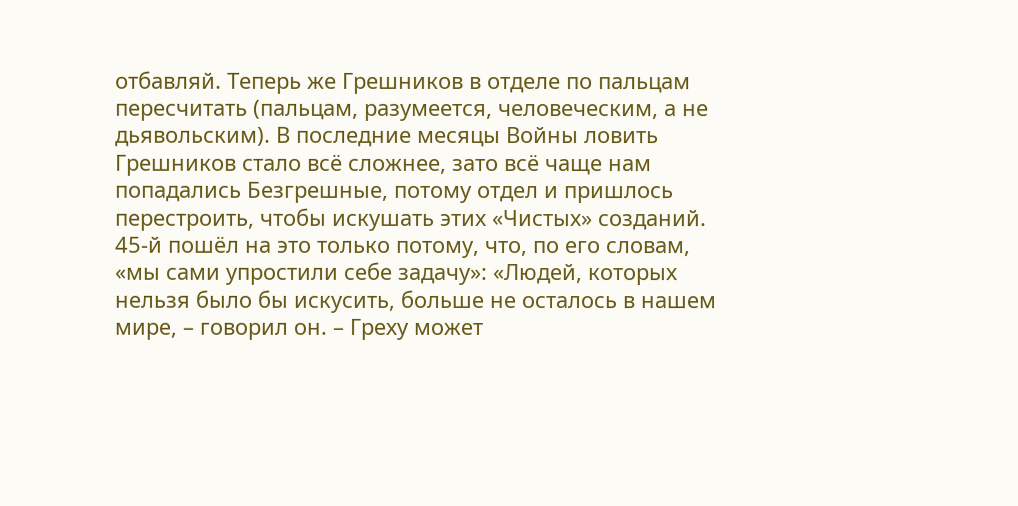отбавляй. Теперь же Грешников в отделе по пальцам пересчитать (пальцам, разумеется, человеческим, а не дьявольским). В последние месяцы Войны ловить Грешников стало всё сложнее, зато всё чаще нам попадались Безгрешные, потому отдел и пришлось перестроить, чтобы искушать этих «Чистых» созданий. 45-й пошёл на это только потому, что, по его словам, «мы сами упростили себе задачу»: «Людей, которых нельзя было бы искусить, больше не осталось в нашем мире, – говорил он. – Греху может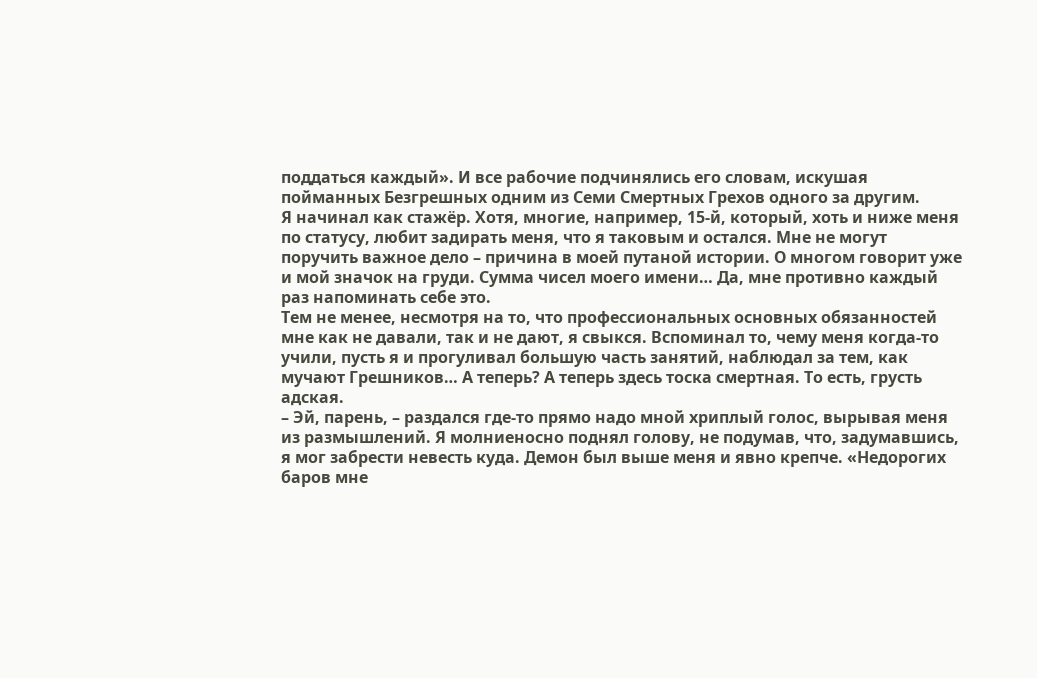поддаться каждый». И все рабочие подчинялись его словам, искушая пойманных Безгрешных одним из Семи Смертных Грехов одного за другим.
Я начинал как стажёр. Хотя, многие, например, 15-й, который, хоть и ниже меня по статусу, любит задирать меня, что я таковым и остался. Мне не могут поручить важное дело – причина в моей путаной истории. О многом говорит уже и мой значок на груди. Сумма чисел моего имени… Да, мне противно каждый раз напоминать себе это.
Тем не менее, несмотря на то, что профессиональных основных обязанностей мне как не давали, так и не дают, я свыкся. Вспоминал то, чему меня когда-то учили, пусть я и прогуливал большую часть занятий, наблюдал за тем, как мучают Грешников… А теперь? А теперь здесь тоска смертная. То есть, грусть адская.
– Эй, парень, – раздался где-то прямо надо мной хриплый голос, вырывая меня из размышлений. Я молниеносно поднял голову, не подумав, что, задумавшись, я мог забрести невесть куда. Демон был выше меня и явно крепче. «Недорогих баров мне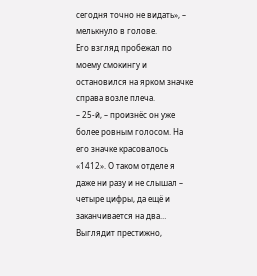сегодня точно не видать», – мелькнуло в голове.
Его взгляд пробежал по моему смокингу и остановился на ярком значке справа возле плеча.
– 25-й, – произнёс он уже более ровным голосом. На его значке красовалось «1412». О таком отделе я даже ни разу и не слышал – четыре цифры, да ещё и заканчивается на два… Выглядит престижно,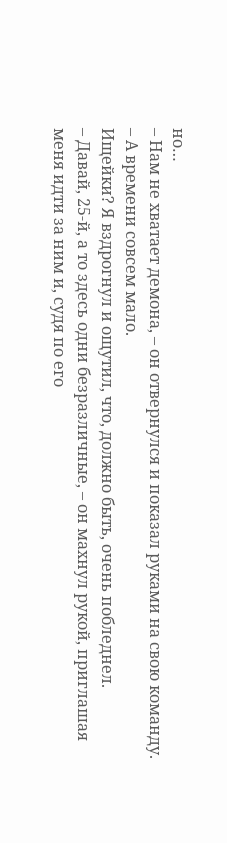но…
– Нам не хватает демона, – он отвернулся и показал руками на свою команду. – А времени совсем мало.
Ищейки? Я вздрогнул и ощутил, что, должно быть, очень побледнел.
– Давай, 25-й, а то здесь одни безразличные, – он махнул рукой, приглашая меня идти за ним и, судя по его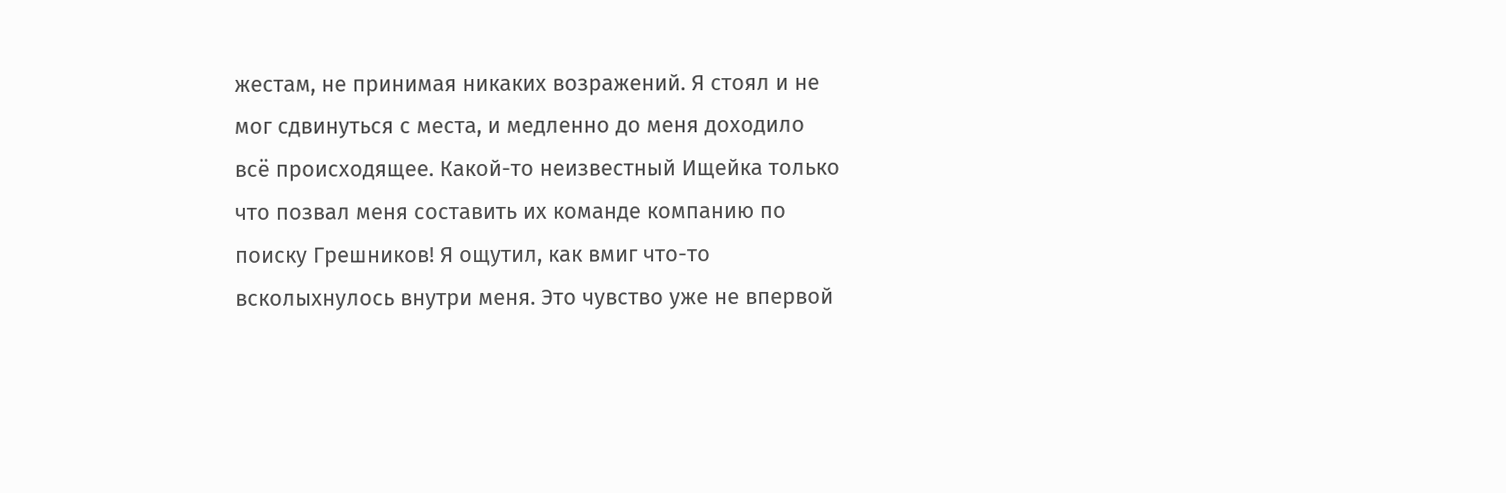жестам, не принимая никаких возражений. Я стоял и не мог сдвинуться с места, и медленно до меня доходило всё происходящее. Какой-то неизвестный Ищейка только что позвал меня составить их команде компанию по поиску Грешников! Я ощутил, как вмиг что-то всколыхнулось внутри меня. Это чувство уже не впервой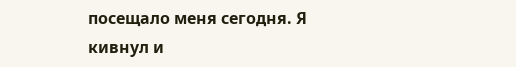посещало меня сегодня. Я кивнул и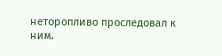неторопливо проследовал к ним.